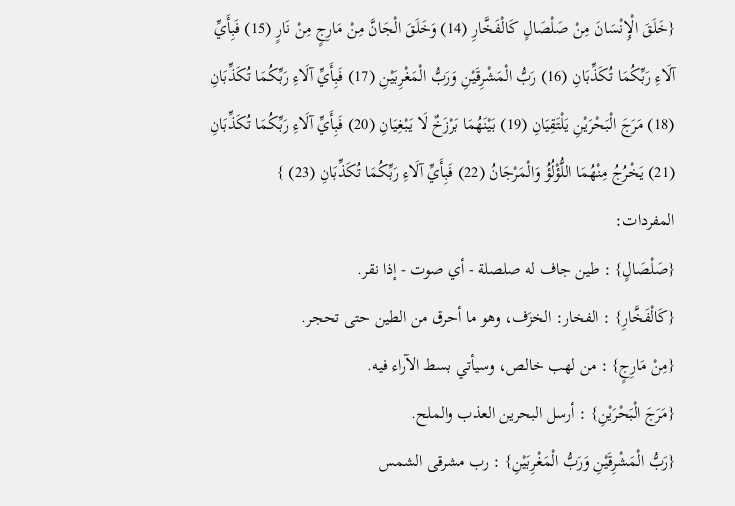{خَلَقَ الْإِنْسَانَ مِنْ صَلْصَالٍ كَالْفَخَّارِ (14) وَخَلَقَ الْجَانَّ مِنْ مَارِجٍ مِنْ نَارٍ (15) فَبِأَيِّ آلَاءِ رَبِّكُمَا تُكَذِّبَانِ (16) رَبُّ الْمَشْرِقَيْنِ وَرَبُّ الْمَغْرِبَيْنِ (17) فَبِأَيِّ آلَاءِ رَبِّكُمَا تُكَذِّبَانِ (18) مَرَجَ الْبَحْرَيْنِ يَلْتَقِيَانِ (19) بَيْنَهُمَا بَرْزَخٌ لَا يَبْغِيَانِ (20) فَبِأَيِّ آلَاءِ رَبِّكُمَا تُكَذِّبَانِ (21) يَخْرُجُ مِنْهُمَا اللُّؤْلُؤُ وَالْمَرْجَانُ (22) فَبِأَيِّ آلَاءِ رَبِّكُمَا تُكَذِّبَانِ (23) }
المفردات:
{صَلْصَالٍ} : طين جاف له صلصلة - أي صوت - إذا نقر.
{كَالْفَخَّارِ} : الفخار: الخزَف، وهو ما أحرق من الطين حتى تحجر.
{مِنْ مَارِجٍ} : من لهب خالص، وسيأتي بسط الآراء فيه.
{مَرَجَ الْبَحْرَيْنِ} : أرسل البحرين العذب والملح.
{رَبُّ الْمَشْرِقَيْنِ وَرَبُّ الْمَغْرِبَيْنِ} : رب مشرقى الشمس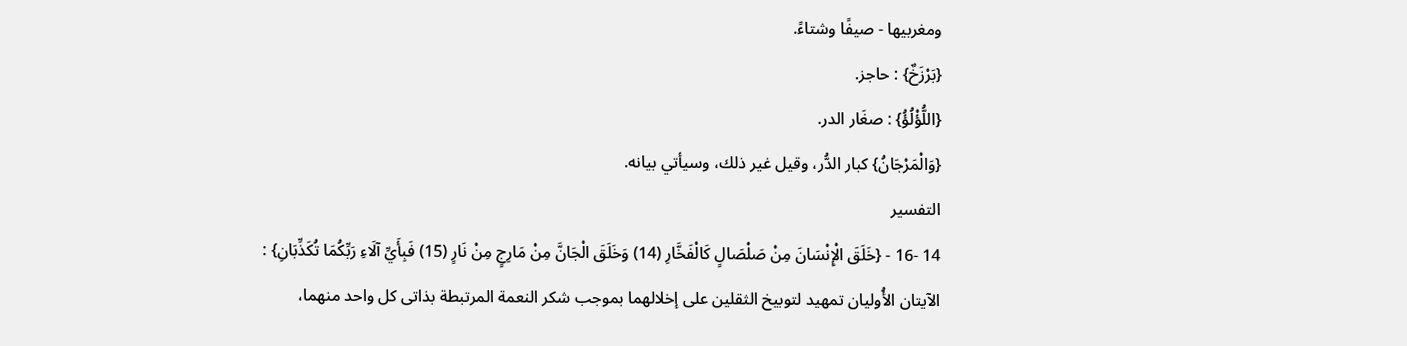ومغربيها - صيفًا وشتاءً.
{بَرْزَخٌ} : حاجز.
{اللُّؤْلُؤُ} : صغَار الدر.
{وَالْمَرْجَانُ} كبار الدُّر، وقيل غير ذلك، وسيأتي بيانه.
التفسير
14 -16 - {خَلَقَ الْإِنْسَانَ مِنْ صَلْصَالٍ كَالْفَخَّارِ (14) وَخَلَقَ الْجَانَّ مِنْ مَارِجٍ مِنْ نَارٍ (15) فَبِأَيِّ آلَاءِ رَبِّكُمَا تُكَذِّبَانِ} :
الآيتان الأُوليان تمهيد لتوبيخ الثقلين على إخلالهما بموجب شكر النعمة المرتبطة بذاتى كل واحد منهما،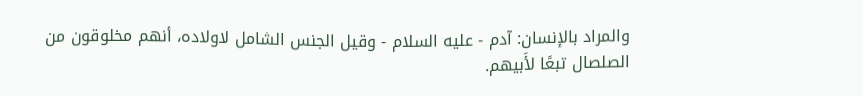والمراد بالإنسان: آدم - عليه السلام - وقيل الجنس الشامل لاولاده، أنهم مخلوقون من الصلصال تبعًا لأَبيهم.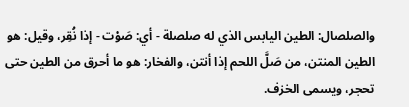والصلصال: الطين اليابس الذي له صلصلة - أي: صَوْت - إذا نُقِر، وقيل: هو الطين المنتن، من صَلَّ اللحم إذا أنتن، والفخار: هو ما أحرق من الطين حتى تحجر، ويسمى الخزف.